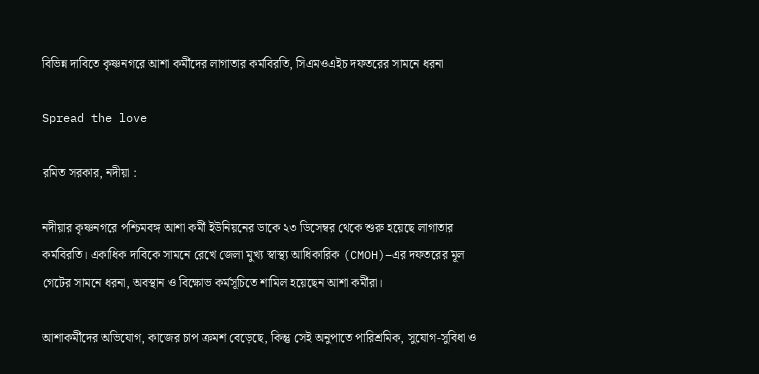বিভিন্ন দাবিতে কৃষ্ণনগরে আশা কর্মীদের লাগাতার কর্মবিরতি, সিএমওএইচ দফতরের সামনে ধরনা

Spread the love

রমিত সরকার, নদীয়া :

নদীয়ার কৃষ্ণনগরে পশ্চিমবঙ্গ আশা কর্মী ইউনিয়নের ডাকে ২৩ ডিসেম্বর থেকে শুরু হয়েছে লাগাতার কর্মবিরতি। একাধিক দাবিকে সামনে রেখে জেলা মুখ্য স্বাস্থ্য আধিকারিক (CMOH)–এর দফতরের মূল গেটের সামনে ধরনা, অবস্থান ও বিক্ষোভ কর্মসূচিতে শামিল হয়েছেন আশা কর্মীরা।

আশাকর্মীদের অভিযোগ, কাজের চাপ ক্রমশ বেড়েছে, কিন্তু সেই অনুপাতে পারিশ্রমিক, সুযোগ-সুবিধা ও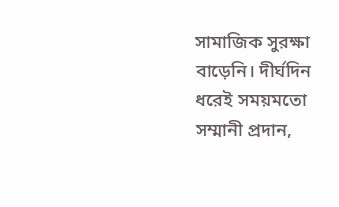সামাজিক সুরক্ষা বাড়েনি। দীর্ঘদিন ধরেই সময়মতো সম্মানী প্রদান,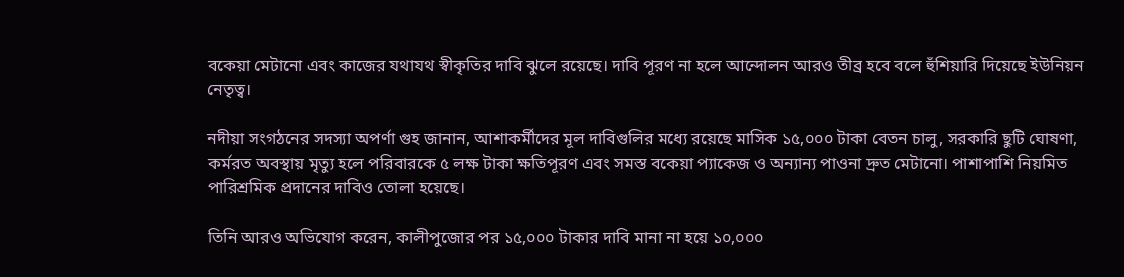বকেয়া মেটানো এবং কাজের যথাযথ স্বীকৃতির দাবি ঝুলে রয়েছে। দাবি পূরণ না হলে আন্দোলন আরও তীব্র হবে বলে হুঁশিয়ারি দিয়েছে ইউনিয়ন নেতৃত্ব।

নদীয়া সংগঠনের সদস্যা অপর্ণা গুহ জানান, আশাকর্মীদের মূল দাবিগুলির মধ্যে রয়েছে মাসিক ১৫,০০০ টাকা বেতন চালু, সরকারি ছুটি ঘোষণা, কর্মরত অবস্থায় মৃত্যু হলে পরিবারকে ৫ লক্ষ টাকা ক্ষতিপূরণ এবং সমস্ত বকেয়া প্যাকেজ ও অন্যান্য পাওনা দ্রুত মেটানো। পাশাপাশি নিয়মিত পারিশ্রমিক প্রদানের দাবিও তোলা হয়েছে।

তিনি আরও অভিযোগ করেন, কালীপুজোর পর ১৫,০০০ টাকার দাবি মানা না হয়ে ১০,০০০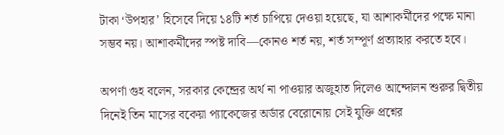টাকা ‘উপহার’ হিসেবে দিয়ে ১৪টি শর্ত চাপিয়ে দেওয়া হয়েছে, যা আশাকর্মীদের পক্ষে মানা সম্ভব নয়। আশাকর্মীদের স্পষ্ট দাবি—কোনও শর্ত নয়, শর্ত সম্পূর্ণ প্রত্যাহার করতে হবে।

অপর্ণা গুহ বলেন, সরকার কেন্দ্রের অর্থ না পাওয়ার অজুহাত দিলেও আন্দোলন শুরুর দ্বিতীয় দিনেই তিন মাসের বকেয়া প্যাকেজের অর্ডার বেরোনোয় সেই যুক্তি প্রশ্নের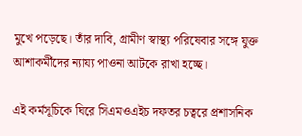মুখে পড়েছে। তাঁর দাবি, গ্রামীণ স্বাস্থ্য পরিষেবার সঙ্গে যুক্ত আশাকর্মীদের ন্যায্য পাওনা আটকে রাখা হচ্ছে।

এই কর্মসূচিকে ঘিরে সিএমওএইচ দফতর চত্বরে প্রশাসনিক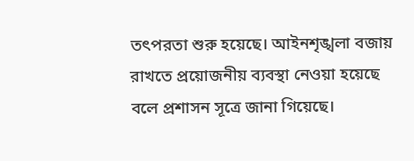তৎপরতা শুরু হয়েছে। আইনশৃঙ্খলা বজায় রাখতে প্রয়োজনীয় ব্যবস্থা নেওয়া হয়েছে বলে প্রশাসন সূত্রে জানা গিয়েছে।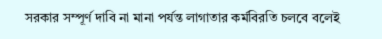সরকার সম্পূর্ণ দাবি না মানা পর্যন্ত লাগাতার কর্মবিরতি চলবে বলেই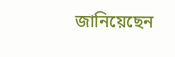জানিয়েছেন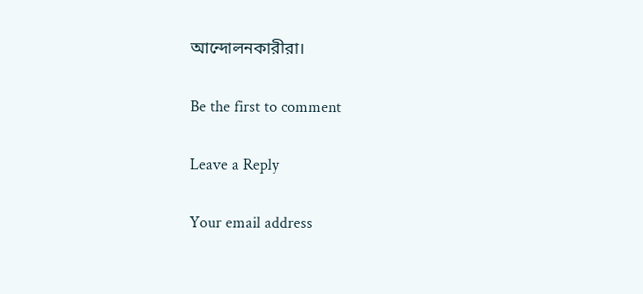আন্দোলনকারীরা।

Be the first to comment

Leave a Reply

Your email address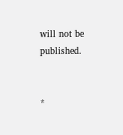will not be published.


*